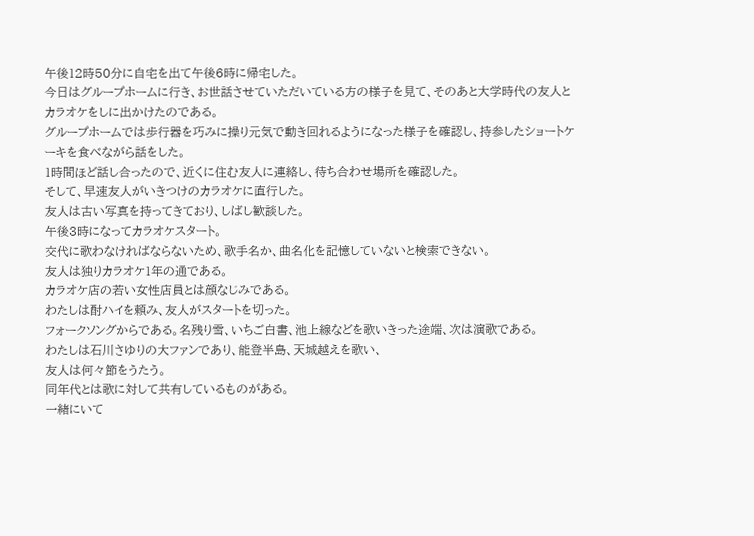午後12時50分に自宅を出て午後6時に帰宅した。
今日はグループホームに行き、お世話させていただいている方の様子を見て、そのあと大学時代の友人とカラオケをしに出かけたのである。
グループホームでは歩行器を巧みに操り元気で動き回れるようになった様子を確認し、持参したショートケーキを食べながら話をした。
1時間ほど話し合ったので、近くに住む友人に連絡し、待ち合わせ場所を確認した。
そして、早速友人がいきつけのカラオケに直行した。
友人は古い写真を持ってきており、しばし歓談した。
午後3時になってカラオケスタート。
交代に歌わなければならないため、歌手名か、曲名化を記憶していないと検索できない。
友人は独りカラオケ1年の通である。
カラオケ店の若い女性店員とは顔なじみである。
わたしは酎ハイを頼み、友人がスタートを切った。
フォークソングからである。名残り雪、いちご白書、池上線などを歌いきった途端、次は演歌である。
わたしは石川さゆりの大ファンであり、能登半島、天城越えを歌い、
友人は何々節をうたう。
同年代とは歌に対して共有しているものがある。
一緒にいて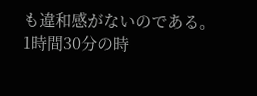も違和感がないのである。
1時間30分の時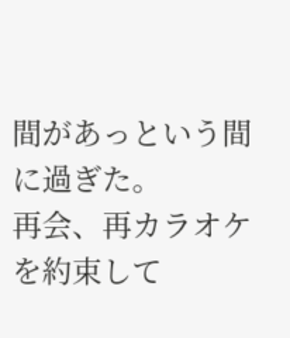間があっという間に過ぎた。
再会、再カラオケを約束して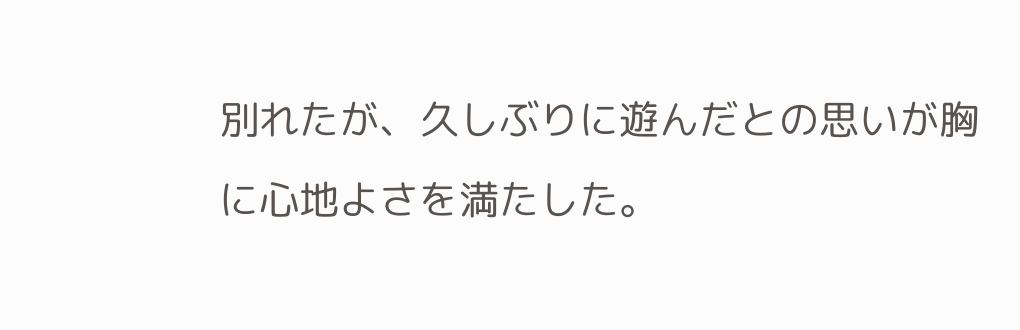別れたが、久しぶりに遊んだとの思いが胸に心地よさを満たした。